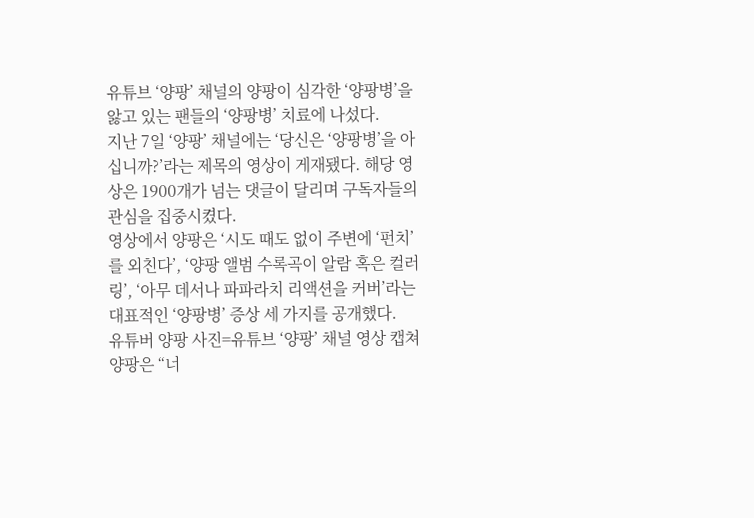유튜브 ‘양팡’ 채널의 양팡이 심각한 ‘양팡병’을 앓고 있는 팬들의 ‘양팡병’ 치료에 나섰다.
지난 7일 ‘양팡’ 채널에는 ‘당신은 ‘양팡병’을 아십니까?’라는 제목의 영상이 게재됐다. 해당 영상은 1900개가 넘는 댓글이 달리며 구독자들의 관심을 집중시켰다.
영상에서 양팡은 ‘시도 때도 없이 주변에 ‘펀치’를 외친다’, ‘양팡 앨범 수록곡이 알람 혹은 컬러링’, ‘아무 데서나 파파라치 리액션을 커버’라는 대표적인 ‘양팡병’ 증상 세 가지를 공개했다.
유튜버 양팡 사진=유튜브 ‘양팡’ 채널 영상 캡쳐
양팡은 “너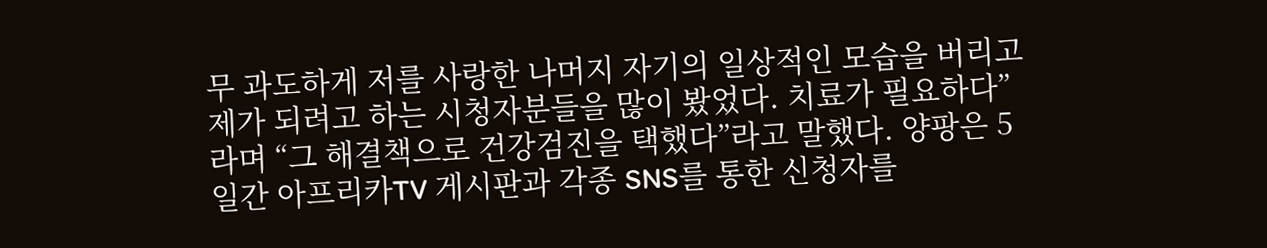무 과도하게 저를 사랑한 나머지 자기의 일상적인 모습을 버리고 제가 되려고 하는 시청자분들을 많이 봤었다. 치료가 필요하다”라며 “그 해결책으로 건강검진을 택했다”라고 말했다. 양팡은 5일간 아프리카TV 게시판과 각종 SNS를 통한 신청자를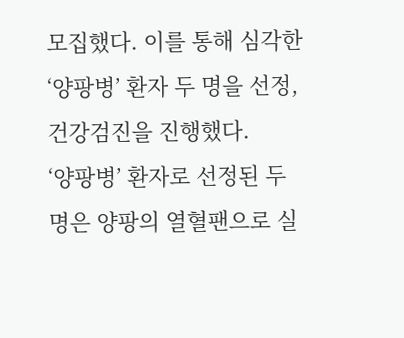모집했다. 이를 통해 심각한 ‘양팡병’ 환자 두 명을 선정, 건강검진을 진행했다.
‘양팡병’ 환자로 선정된 두 명은 양팡의 열혈팬으로 실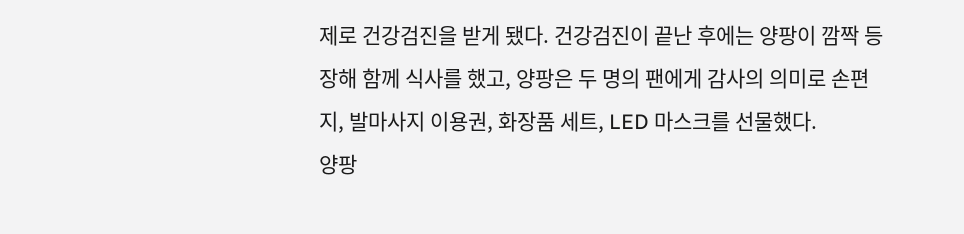제로 건강검진을 받게 됐다. 건강검진이 끝난 후에는 양팡이 깜짝 등장해 함께 식사를 했고, 양팡은 두 명의 팬에게 감사의 의미로 손편지, 발마사지 이용권, 화장품 세트, LED 마스크를 선물했다.
양팡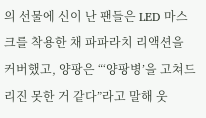의 선물에 신이 난 팬들은 LED 마스크를 착용한 채 파파라치 리액션을 커버했고, 양팡은 “‘양팡병’을 고쳐드리진 못한 거 같다”라고 말해 웃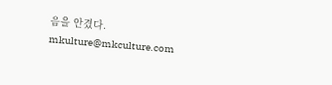음을 안겼다. mkulture@mkculture.com